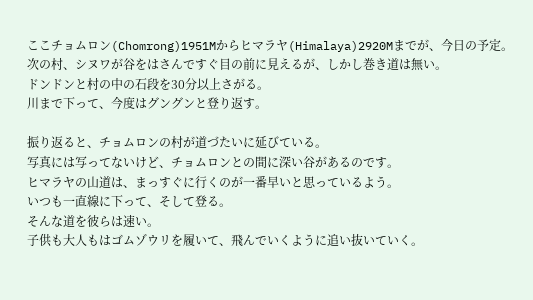ここチョムロン(Chomrong)1951Mからヒマラヤ(Himalaya)2920Mまでが、今日の予定。
次の村、シヌワが谷をはさんですぐ目の前に見えるが、しかし巻き道は無い。
ドンドンと村の中の石段を30分以上さがる。
川まで下って、今度はグングンと登り返す。

振り返ると、チョムロンの村が道づたいに延びている。
写真には写ってないけど、チョムロンとの間に深い谷があるのです。
ヒマラヤの山道は、まっすぐに行くのが一番早いと思っているよう。
いつも一直線に下って、そして登る。
そんな道を彼らは速い。
子供も大人もはゴムゾウリを履いて、飛んでいくように追い抜いていく。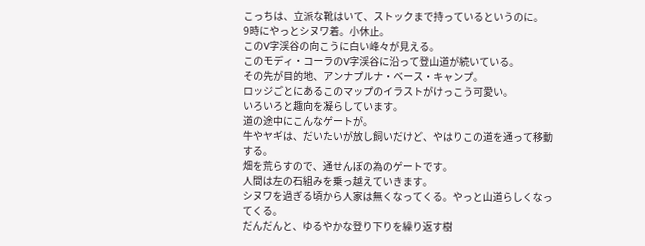こっちは、立派な靴はいて、ストックまで持っているというのに。
9時にやっとシヌワ着。小休止。
このV字渓谷の向こうに白い峰々が見える。
このモディ・コーラのV字渓谷に沿って登山道が続いている。
その先が目的地、アンナプルナ・ベース・キャンプ。
ロッジごとにあるこのマップのイラストがけっこう可愛い。
いろいろと趣向を凝らしています。
道の途中にこんなゲートが。
牛やヤギは、だいたいが放し飼いだけど、やはりこの道を通って移動する。
畑を荒らすので、通せんぼの為のゲートです。
人間は左の石組みを乗っ越えていきます。
シヌワを過ぎる頃から人家は無くなってくる。やっと山道らしくなってくる。
だんだんと、ゆるやかな登り下りを繰り返す樹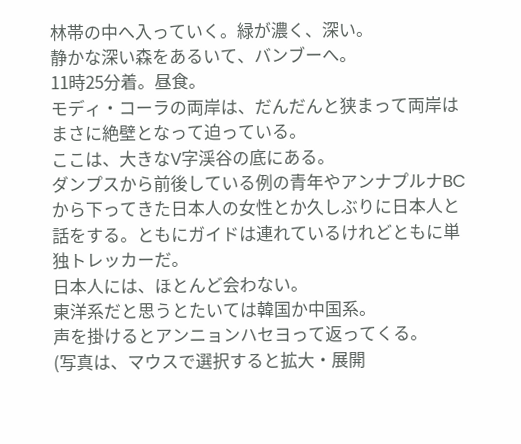林帯の中へ入っていく。緑が濃く、深い。
静かな深い森をあるいて、バンブーへ。
11時25分着。昼食。
モディ・コーラの両岸は、だんだんと狭まって両岸はまさに絶壁となって迫っている。
ここは、大きなV字渓谷の底にある。
ダンプスから前後している例の青年やアンナプルナBCから下ってきた日本人の女性とか久しぶりに日本人と話をする。ともにガイドは連れているけれどともに単独トレッカーだ。
日本人には、ほとんど会わない。
東洋系だと思うとたいては韓国か中国系。
声を掛けるとアンニョンハセヨって返ってくる。
(写真は、マウスで選択すると拡大・展開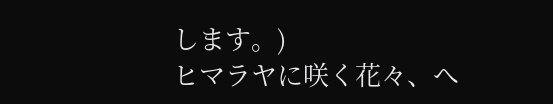します。)
ヒマラヤに咲く花々、へ